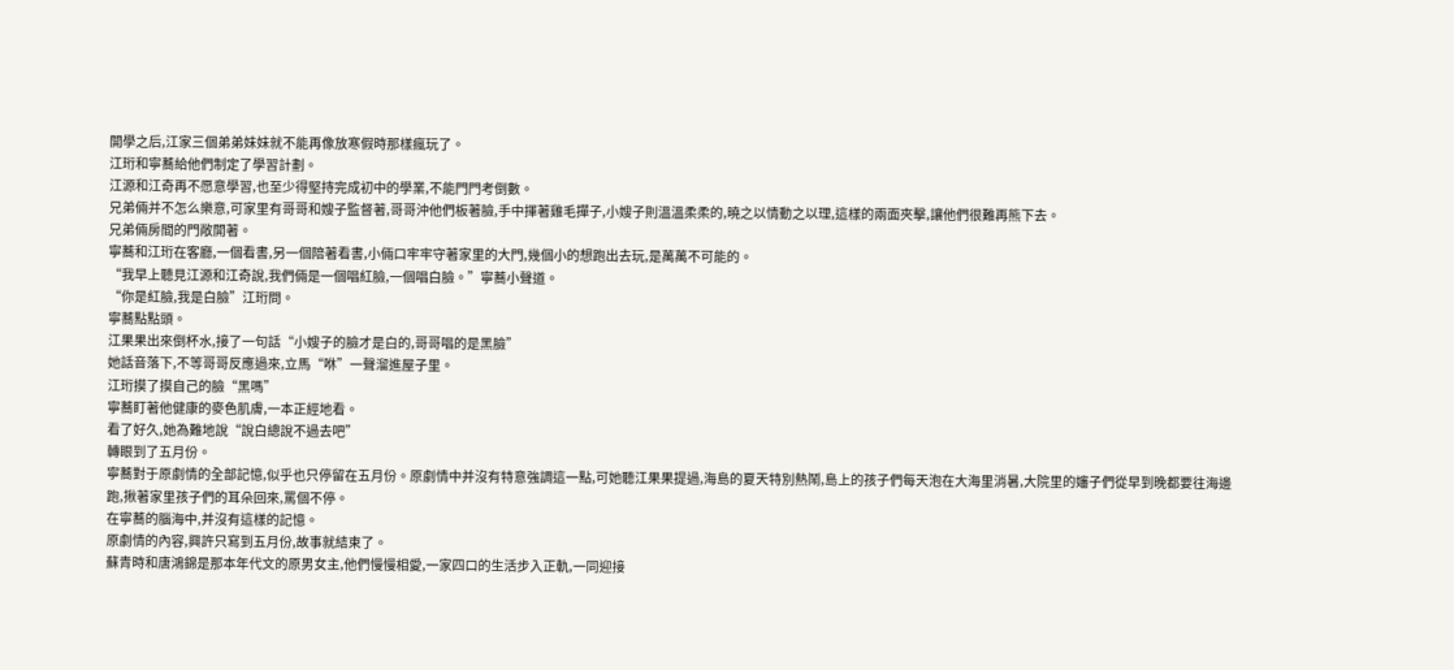開學之后,江家三個弟弟妹妹就不能再像放寒假時那樣瘋玩了。
江珩和寧蕎給他們制定了學習計劃。
江源和江奇再不愿意學習,也至少得堅持完成初中的學業,不能門門考倒數。
兄弟倆并不怎么樂意,可家里有哥哥和嫂子監督著,哥哥沖他們板著臉,手中揮著雞毛撣子,小嫂子則溫溫柔柔的,曉之以情動之以理,這樣的兩面夾擊,讓他們很難再熊下去。
兄弟倆房間的門敞開著。
寧蕎和江珩在客廳,一個看書,另一個陪著看書,小倆口牢牢守著家里的大門,幾個小的想跑出去玩,是萬萬不可能的。
“我早上聽見江源和江奇說,我們倆是一個唱紅臉,一個唱白臉。”寧蕎小聲道。
“你是紅臉,我是白臉”江珩問。
寧蕎點點頭。
江果果出來倒杯水,接了一句話“小嫂子的臉才是白的,哥哥唱的是黑臉”
她話音落下,不等哥哥反應過來,立馬“咻”一聲溜進屋子里。
江珩摸了摸自己的臉“黑嗎”
寧蕎盯著他健康的麥色肌膚,一本正經地看。
看了好久,她為難地說“說白總說不過去吧”
轉眼到了五月份。
寧蕎對于原劇情的全部記憶,似乎也只停留在五月份。原劇情中并沒有特意強調這一點,可她聽江果果提過,海島的夏天特別熱鬧,島上的孩子們每天泡在大海里消暑,大院里的嬸子們從早到晚都要往海邊跑,揪著家里孩子們的耳朵回來,罵個不停。
在寧蕎的腦海中,并沒有這樣的記憶。
原劇情的內容,興許只寫到五月份,故事就結束了。
蘇青時和唐鴻錦是那本年代文的原男女主,他們慢慢相愛,一家四口的生活步入正軌,一同迎接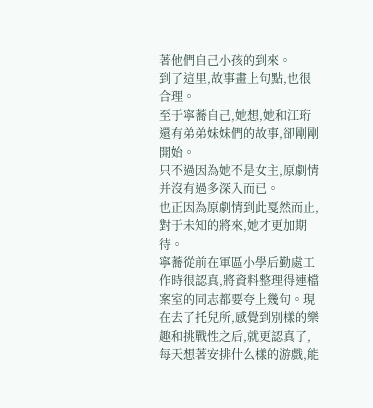著他們自己小孩的到來。
到了這里,故事畫上句點,也很合理。
至于寧蕎自己,她想,她和江珩還有弟弟妹妹們的故事,卻剛剛開始。
只不過因為她不是女主,原劇情并沒有過多深入而已。
也正因為原劇情到此戛然而止,對于未知的將來,她才更加期待。
寧蕎從前在軍區小學后勤處工作時很認真,將資料整理得連檔案室的同志都要夸上幾句。現在去了托兒所,感覺到別樣的樂趣和挑戰性之后,就更認真了,每天想著安排什么樣的游戲,能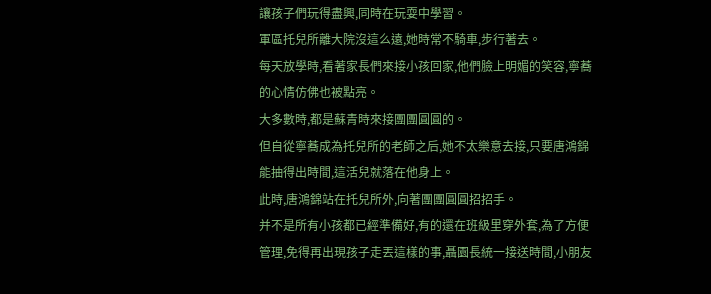讓孩子們玩得盡興,同時在玩耍中學習。
軍區托兒所離大院沒這么遠,她時常不騎車,步行著去。
每天放學時,看著家長們來接小孩回家,他們臉上明媚的笑容,寧蕎的心情仿佛也被點亮。
大多數時,都是蘇青時來接團團圓圓的。
但自從寧蕎成為托兒所的老師之后,她不太樂意去接,只要唐鴻錦能抽得出時間,這活兒就落在他身上。
此時,唐鴻錦站在托兒所外,向著團團圓圓招招手。
并不是所有小孩都已經準備好,有的還在班級里穿外套,為了方便管理,免得再出現孩子走丟這樣的事,聶園長統一接送時間,小朋友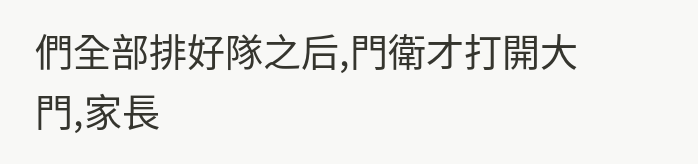們全部排好隊之后,門衛才打開大門,家長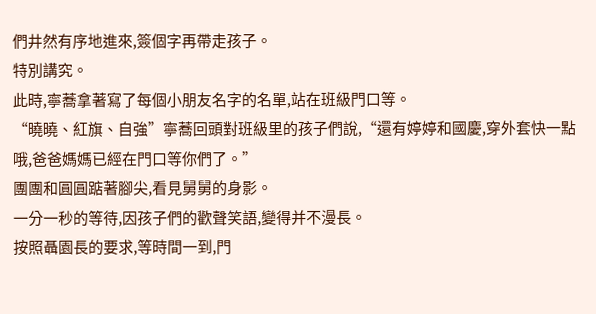們井然有序地進來,簽個字再帶走孩子。
特別講究。
此時,寧蕎拿著寫了每個小朋友名字的名單,站在班級門口等。
“曉曉、紅旗、自強”寧蕎回頭對班級里的孩子們說,“還有婷婷和國慶,穿外套快一點哦,爸爸媽媽已經在門口等你們了。”
團團和圓圓踮著腳尖,看見舅舅的身影。
一分一秒的等待,因孩子們的歡聲笑語,變得并不漫長。
按照聶園長的要求,等時間一到,門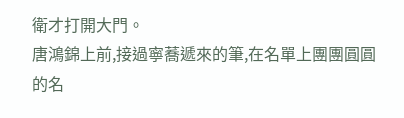衛才打開大門。
唐鴻錦上前,接過寧蕎遞來的筆,在名單上團團圓圓的名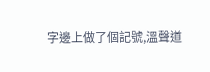字邊上做了個記號,溫聲道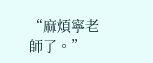“麻煩寧老師了。”